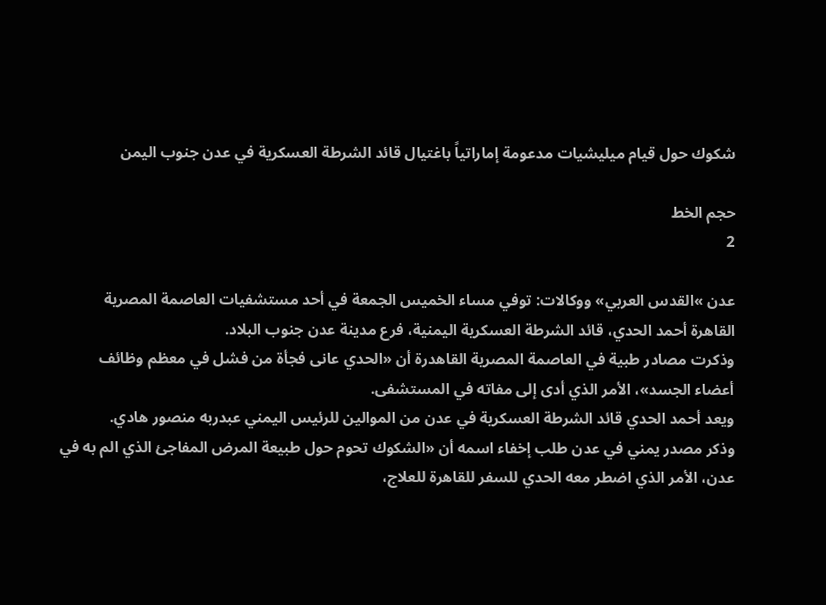شكوك حول قيام ميليشيات مدعومة إماراتياً باغتيال قائد الشرطة العسكرية في عدن جنوب اليمن

حجم الخط
2

عدن »القدس العربي» ووكالات: توفي مساء الخميس الجمعة في أحد مستشفيات العاصمة المصرية القاهرة أحمد الحدي، قائد الشرطة العسكرية اليمنية، فرع مدينة عدن جنوب البلاد.
وذكرت مصادر طبية في العاصمة المصرية القاهدرة أن «الحدي عانى فجأة من فشل في معظم وظائف أعضاء الجسد»، الأمر الذي أدى إلى مفاته في المستشفى.
ويعد أحمد الحدي قائد الشرطة العسكرية في عدن من الموالين للرئيس اليمني عبدربه منصور هادي.
وذكر مصدر يمني في عدن طلب إخفاء اسمه أن «الشكوك تحوم حول طبيعة المرض المفاجئ الذي الم به في عدن، الأمر الذي اضطر معه الحدي للسفر للقاهرة للعلاج،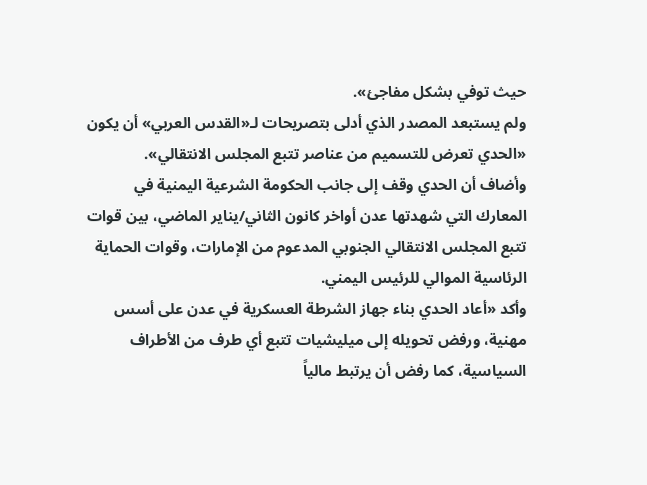حيث توفي بشكل مفاجئ».
ولم يستبعد المصدر الذي أدلى بتصريحات لـ«القدس العربي» أن يكون «الحدي تعرض للتسميم من عناصر تتبع المجلس الانتقالي».
وأضاف أن الحدي وقف إلى جانب الحكومة الشرعية اليمنية في المعارك التي شهدتها عدن أواخر كانون الثاني/يناير الماضي، بين قوات تتبع المجلس الانتقالي الجنوبي المدعوم من الإمارات، وقوات الحماية الرئاسية الموالي للرئيس اليمني.
وأكد «أعاد الحدي بناء جهاز الشرطة العسكرية في عدن على أسس مهنية، ورفض تحويله إلى ميليشيات تتبع أي طرف من الأطراف السياسية، كما رفض أن يرتبط مالياً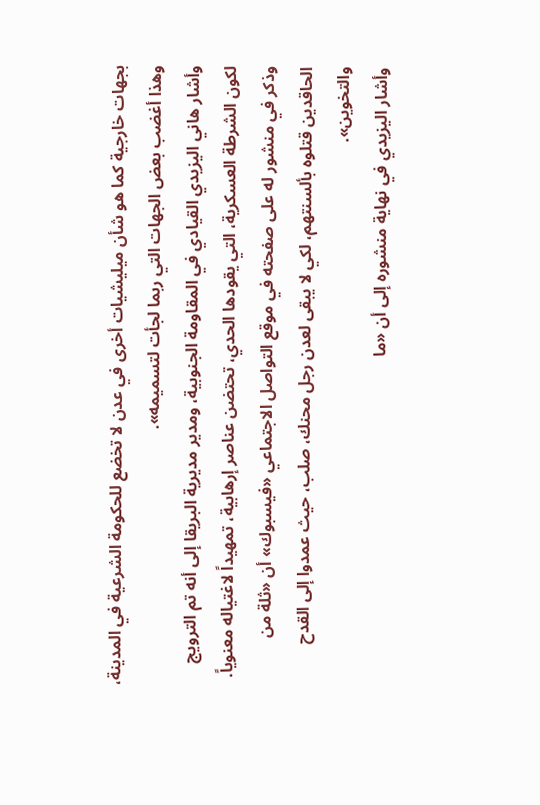بجهات خارجية كما هو شأن ميليشيات أخرى في عدن لا تخضع للحكومة الشرعية في المدينة، وهذا أغضب بعض الجهات التي ربما لجأت لتسميمه».
وأشار هاني اليزيدي القيادي في المقاومة الجنوبية، ومدير مديرية البريقا إلى أنه تم الترويج لكون الشرطة العسكرية، التي يقودها الحدي، تحتضن عناصر إرهابية، تمهيداً لاغتياله معنوياً.
وذكر في منشور له على صفحته في موقع التواصل الاجتماعي «فيسبوك» أن «ثلة من الحاقدين قتلوه بألسنتهم، لكي لا يبقى لعدن رجل محنك، صلب، حيث عمدوا إلى القدح والتخوين».
وأشار اليزيدي في نهاية منشوره إلى أن «ما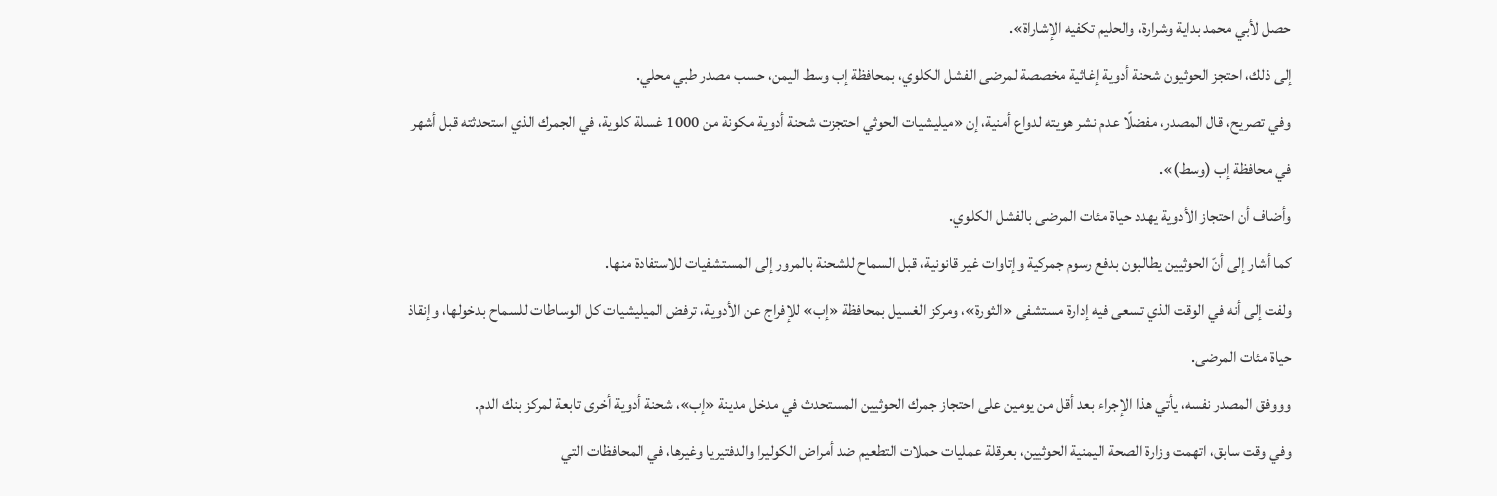حصل لأبي محمد بداية وشرارة، والحليم تكفيه الإشاراة».
إلى ذلك، احتجز الحوثيون شحنة أدوية إغاثية مخصصة لمرضى الفشل الكلوي، بمحافظة إب وسط اليمن، حسب مصدر طبي محلي.
وفي تصريح، قال المصدر، مفضلًا عدم نشر هويته لدواع أمنية، إن «ميليشيات الحوثي احتجزت شحنة أدوية مكونة من 1000 غسلة كلوية، في الجمرك الذي استحدثته قبل أشهر في محافظة إب (وسط)».
وأضاف أن احتجاز الأدوية يهدد حياة مئات المرضى بالفشل الكلوي.
كما أشار إلى أنّ الحوثيين يطالبون بدفع رسوم جمركية وإتاوات غير قانونية، قبل السماح للشحنة بالمرور إلى المستشفيات للاستفادة منها.
ولفت إلى أنه في الوقت الذي تسعى فيه إدارة مستشفى «الثورة»، ومركز الغسيل بمحافظة «إب» للإفراج عن الأدوية، ترفض الميليشيات كل الوساطات للسماح بدخولها، وإنقاذ حياة مئات المرضى.
وووفق المصدر نفسه، يأتي هذا الإجراء بعد أقل من يومين على احتجاز جمرك الحوثيين المستحدث في مدخل مدينة «إب»، شحنة أدوية أخرى تابعة لمركز بنك الدم.
وفي وقت سابق، اتهمت وزارة الصحة اليمنية الحوثيين، بعرقلة عمليات حملات التطعيم ضد أمراض الكوليرا والدفتيريا وغيرها، في المحافظات التي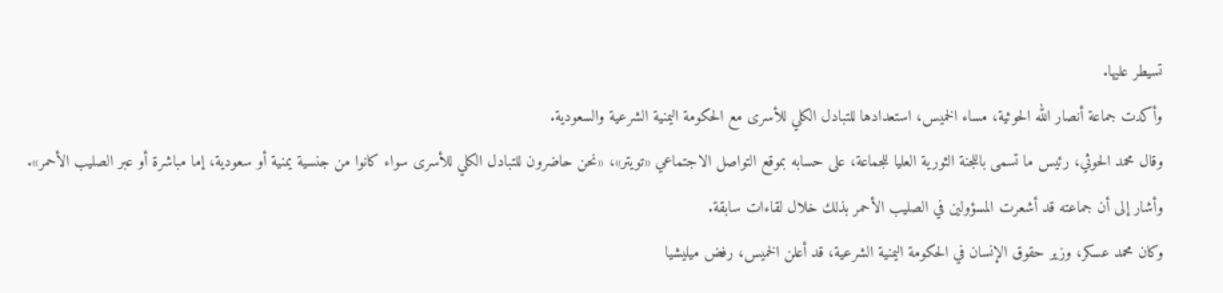تسيطر عليها.
وأكدت جماعة أنصار الله الحوثية، مساء الخميس، استعدادها للتبادل الكلي للأسرى مع الحكومة اليمنية الشرعية والسعودية.
وقال محمد الحوثي، رئيس ما تسمى باللجنة الثورية العليا للجماعة، على حسابه بموقع التواصل الاجتماعي «تويتر»، «نحن حاضرون للتبادل الكلي للأسرى سواء كانوا من جنسية يمنية أو سعودية، إما مباشرة أو عبر الصليب الأحمر».
وأشار إلى أن جماعته قد أشعرت المسؤولين في الصليب الأحمر بذلك خلال لقاءات سابقة.
وكان محمد عسكر، وزير حقوق الإنسان في الحكومة اليمنية الشرعية، قد أعلن الخميس، رفض ميليشيا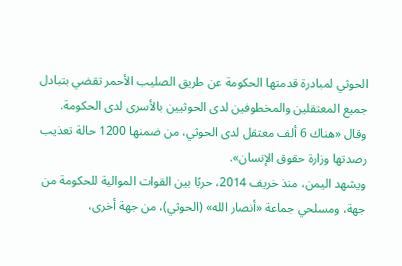الحوثي لمبادرة قدمتها الحكومة عن طريق الصليب الأحمر تقضي بتبادل جميع المعتقلين والمخطوفين لدى الحوثيين بالأسرى لدى الحكومة.
وقال «هناك 6 ألف معتقل لدى الحوثي، من ضمنها 1200 حالة تعذيب رصدتها وزارة حقوق الإنسان».
ويشهد اليمن، منذ خريف 2014، حربًا بين القوات الموالية للحكومة من جهة، ومسلحي جماعة «أنصار الله» (الحوثي)، من جهة أخرى،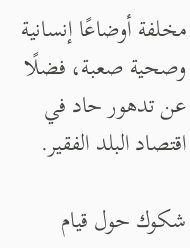مخلفة أوضاعًا إنسانية وصحية صعبة، فضلًا عن تدهور حاد في اقتصاد البلد الفقير.

شكوك حول قيام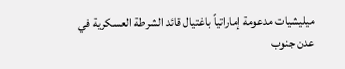ميليشيات مدعومة إماراتياً باغتيال قائد الشرطة العسكرية في عدن جنوب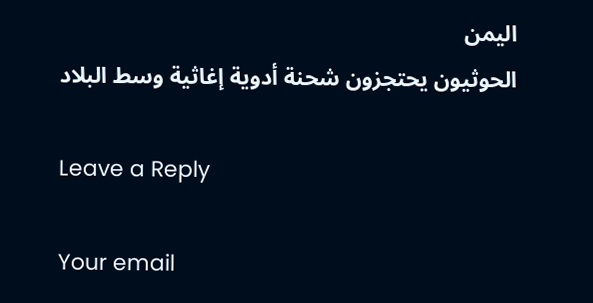اليمن
الحوثيون يحتجزون شحنة أدوية إغاثية وسط البلاد

Leave a Reply

Your email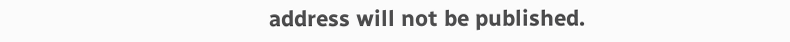address will not be published.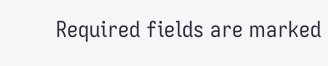Required fields are marked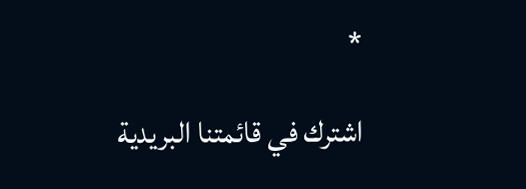*

اشترك في قائمتنا البريدية